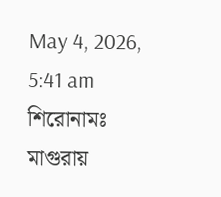May 4, 2026, 5:41 am
শিরোনামঃ
মাগুরায়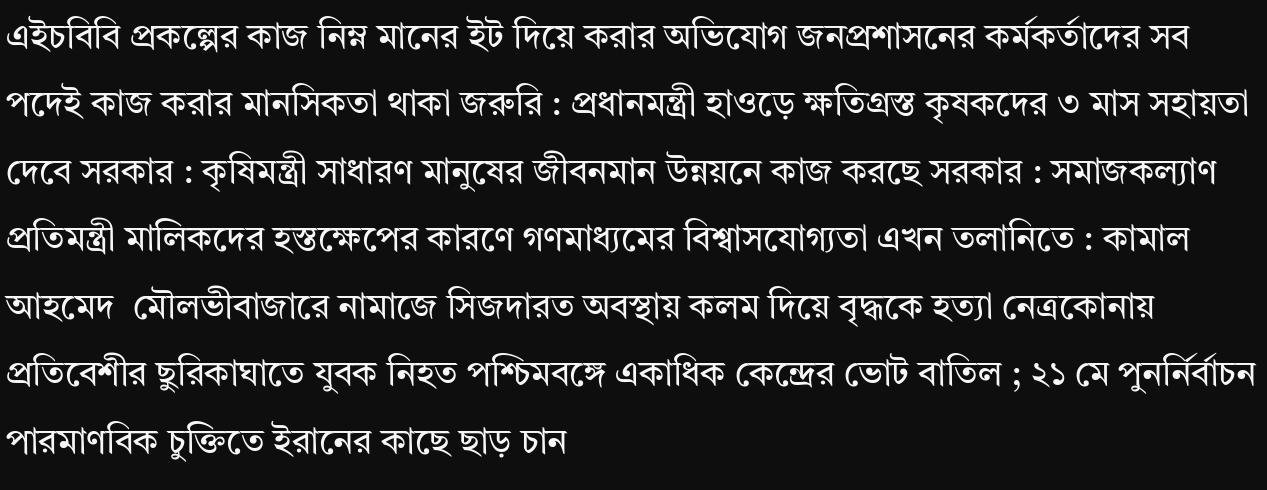এইচবিবি প্রকল্পের কাজ নিম্ন মানের ইট দিয়ে করার অভিযোগ জনপ্রশাসনের কর্মকর্তাদের সব পদেই কাজ করার মানসিকতা থাকা জরুরি : প্রধানমন্ত্রী হাওড়ে ক্ষতিগ্রস্ত কৃষকদের ৩ মাস সহায়তা দেবে সরকার : কৃষিমন্ত্রী সাধারণ মানুষের জীবনমান উন্নয়নে কাজ করছে সরকার : সমাজকল্যাণ প্রতিমন্ত্রী মালিকদের হস্তক্ষেপের কারণে গণমাধ্যমের বিশ্বাসযোগ্যতা এখন তলানিতে : কামাল আহমেদ  মৌলভীবাজারে নামাজে সিজদারত অবস্থায় কলম দিয়ে বৃদ্ধকে হত্যা নেত্রকোনায় প্রতিবেশীর ছুরিকাঘাতে যুবক নিহত পশ্চিমবঙ্গে একাধিক কেন্দ্রের ভোট বাতিল ; ২১ মে পুনর্নির্বাচন পারমাণবিক চুক্তিতে ইরানের কাছে ছাড় চান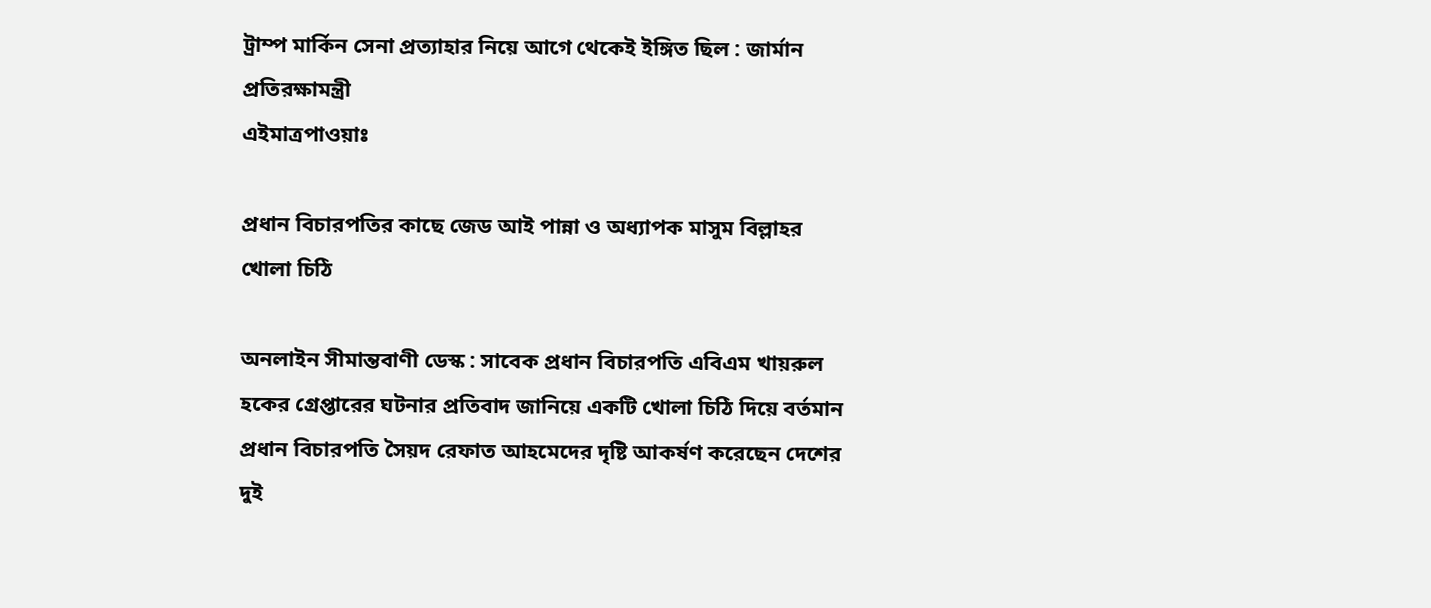ট্রাম্প মার্কিন সেনা প্রত্যাহার নিয়ে আগে থেকেই ইঙ্গিত ছিল : জার্মান প্রতিরক্ষামন্ত্রী
এইমাত্রপাওয়াঃ

প্রধান বিচারপতির কাছে জেড আই পান্না ও অধ্যাপক মাসুম বিল্লাহর খোলা চিঠি

অনলাইন সীমান্তবাণী ডেস্ক : সাবেক প্রধান বিচারপতি এবিএম খায়রুল হকের গ্রেপ্তারের ঘটনার প্রতিবাদ জানিয়ে একটি খোলা চিঠি দিয়ে বর্তমান প্রধান বিচারপতি সৈয়দ রেফাত আহমেদের দৃষ্টি আকর্ষণ করেছেন দেশের দুই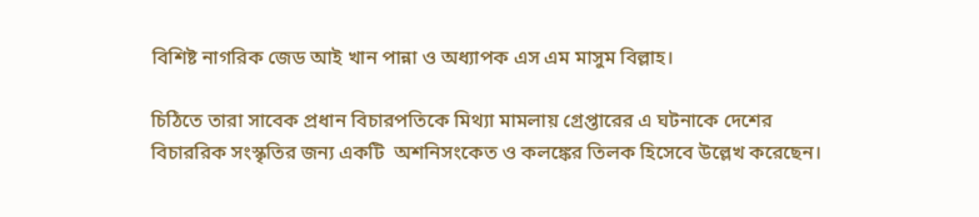বিশিষ্ট নাগরিক জেড আই খান পান্না ও অধ্যাপক এস এম মাসুম বিল্লাহ।

চিঠিতে তারা সাবেক প্রধান বিচারপতিকে মিথ্যা মামলায় গ্রেপ্তারের এ ঘটনাকে দেশের বিচাররিক সংস্কৃতির জন্য একটি  অশনিসংকেত ও কলঙ্কের তিলক হিসেবে উল্লেখ করেছেন।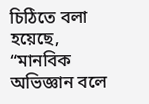চিঠিতে বলা হয়েছে, “মানবিক অভিজ্ঞান বলে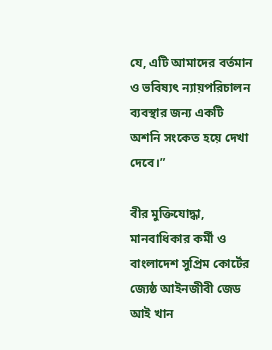যে, এটি আমাদের বর্তমান ও ভবিষ্যৎ ন্যায়পরিচালন ব্যবস্থার জন্য একটি অশনি সংকেত হয়ে দেখা দেবে।”

বীর মুক্তিযোদ্ধা, মানবাধিকার কর্মী ও বাংলাদেশ সুপ্রিম কোর্টের জ্যেষ্ঠ আইনজীবী জেড আই খান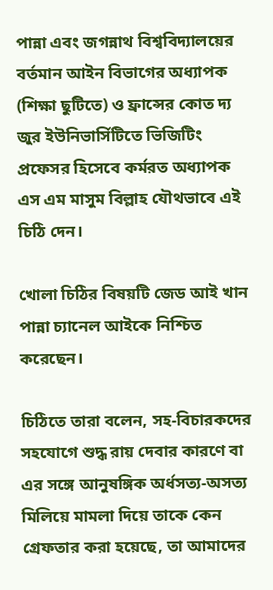পান্না এবং জগন্নাথ বিশ্ববিদ্যালয়ের বর্তমান আইন বিভাগের অধ্যাপক (শিক্ষা ছুটিতে) ও ফ্রান্সের কোত দ্য জুর ইউনিভার্সিটিতে ভিজিটিং প্রফেসর হিসেবে কর্মরত অধ্যাপক এস এম মাসুম বিল্লাহ যৌথভাবে এই চিঠি দেন।

খোলা চিঠির বিষয়টি জেড আই খান পান্না চ্যানেল আইকে নিশ্চিত করেছেন।

চিঠিতে তারা বলেন, সহ-বিচারকদের সহযোগে শুদ্ধ রায় দেবার কারণে বা এর সঙ্গে আনুষঙ্গিক অর্ধসত্য-অসত্য মিলিয়ে মামলা দিয়ে তাকে কেন গ্রেফতার করা হয়েছে, তা আমাদের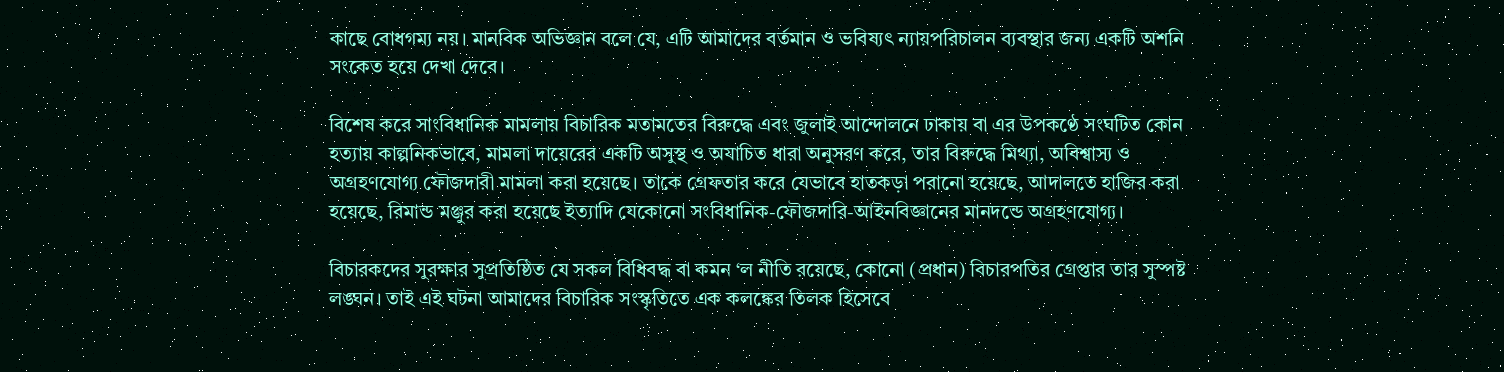কাছে বোধগম্য নয়। মানবিক অভিজ্ঞান বলে যে, এটি আমাদের বর্তমান ও ভবিষ্যৎ ন্যায়পরিচালন ব্যবস্থার জন্য একটি অশনি সংকেত হয়ে দেখা দেবে।

বিশেষ করে সাংবিধানিক মামলায় বিচারিক মতামতের বিরুদ্ধে এবং জুলাই আন্দোলনে ঢাকায় বা এর উপকণ্ঠে সংঘটিত কোন হত্যায় কাল্পনিকভাবে, মামলা দায়েরের একটি অসুস্থ ও অযাচিত ধারা অনুসরণ করে, তার বিরুদ্ধে মিথ্যা, অবিশ্বাস্য ও অগ্রহণযোগ্য ফৌজদারী মামলা করা হয়েছে। তাকে গ্রেফতার করে যেভাবে হাতকড়া পরানো হয়েছে, আদালতে হাজির করা হয়েছে, রিমান্ড মঞ্জুর করা হয়েছে ইত্যাদি যেকোনো সংবিধানিক-ফৌজদারি-আইনবিজ্ঞানের মানদন্ডে অগ্রহণযোগ্য।

বিচারকদের সুরক্ষার সুপ্রতিষ্ঠিত যে সকল বিধিবদ্ধ বা কমন ‘ল নীতি রয়েছে, কোনো (প্রধান) বিচারপতির গ্রেপ্তার তার সুস্পষ্ট লঙ্ঘন। তাই এই ঘটনা আমাদের বিচারিক সংস্কৃতিতে এক কলঙ্কের তিলক হিসেবে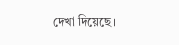দেখা দিয়েছে।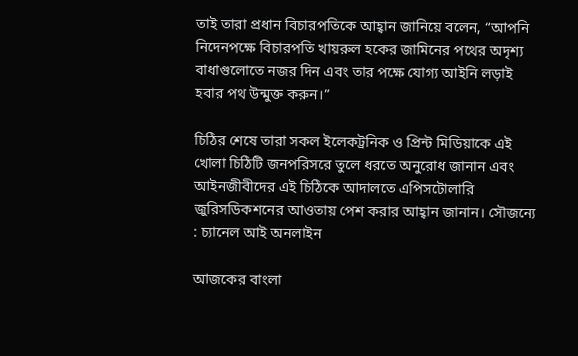তাই তারা প্রধান বিচারপতিকে আহ্বান জানিয়ে বলেন, “আপনি নিদেনপক্ষে বিচারপতি খায়রুল হকের জামিনের পথের অদৃশ্য বাধাগুলোতে নজর দিন এবং তার পক্ষে যোগ্য আইনি লড়াই হবার পথ উন্মুক্ত করুন।”

চিঠির শেষে তারা সকল ইলেকট্রনিক ও প্রিন্ট মিডিয়াকে এই খোলা চিঠিটি জনপরিসরে তুলে ধরতে অনুরোধ জানান এবং আইনজীবীদের এই চিঠিকে আদালতে এপিসটোলারি জুরিসডিকশনের আওতায় পেশ করার আহ্বান জানান। সৌজন্যে : চ্যানেল আই অনলাইন

আজকের বাংলা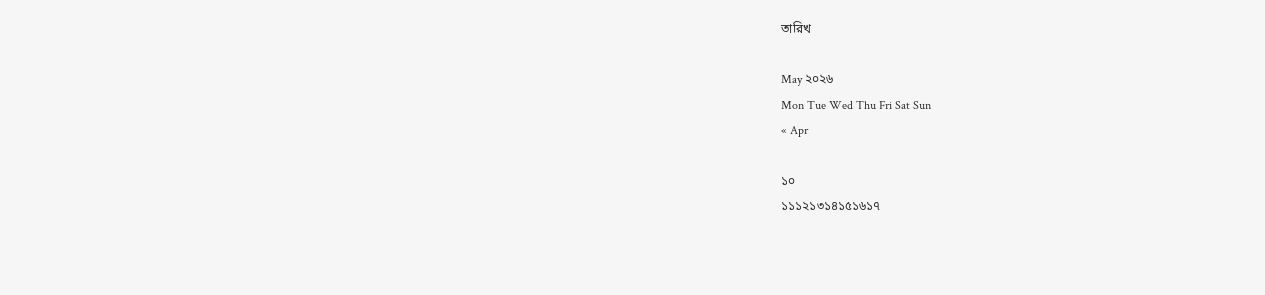তারিখ

May ২০২৬
Mon Tue Wed Thu Fri Sat Sun
« Apr

১০
১১১২১৩১৪১৫১৬১৭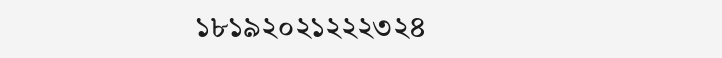১৮১৯২০২১২২২৩২৪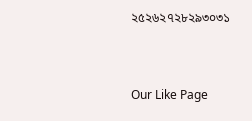২৫২৬২৭২৮২৯৩০৩১


Our Like Page